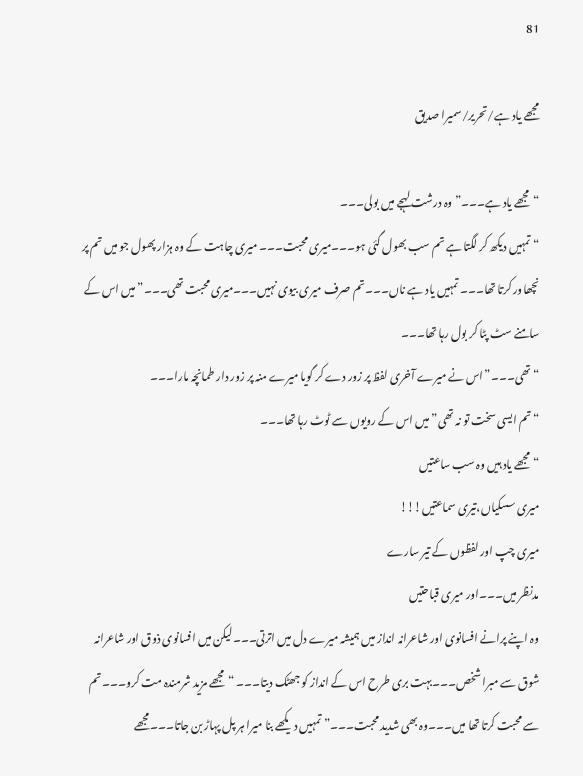81

مجھے یاد ہے/تحریر/سمیرا صدیق

“مجھے یاد ہے۔۔۔” وہ درشت لہجے میں بولی۔۔۔
“تمہیں دیکھ کر لگتا ہے تم سب بھول گئی ہو۔۔۔میری محبت۔۔۔ میری چاہت کے وہ ہزار پھول جو میں تم پر نچھاور کرتا تھا۔۔۔ تمہیں یاد ہے ناں۔۔۔تم صرف میری بیوی نہیں۔۔۔میری محبت تھی۔۔۔”میں اس کے سامنے سٹ پٹا کر بول رہا تھا۔۔۔
“تھی۔۔۔”اس نے میرے آخری لفظ پر زور دے کر گویا میرے منہ پر زور دار طمانچہ مارا۔۔۔
“تم ایسی سخت تو نہ تھی”میں اس کے رویوں سے ٹوٹ رہا تھا۔۔۔
“مجھے یاد ہیں وہ سب ساعتیں
میری سسکیاں،تیری سماعتیں!!!
میری چپ اور لفظوں کے تیر سارے
مدنظر میں۔۔۔اور میری قباحتیں
وہ اپنے پرانے افسانوی اور شاعرانہ انداز میں ہمیشہ میرے دل میں اترتی۔۔۔لیکن میں افسانوی ذوق اور شاعرانہ شوق سے مبرا شخص۔۔۔بہت بری طرح اس کے انداز کو جھٹک دیتا۔۔۔ “مجھے مزید شرمندہ مت کرو۔۔۔ تم سے محبت کرتا تھا میں۔۔۔وہ بھی شدید محبت۔۔۔”تمہیں دیکھے بنا میرا ہر پل پہاڑ بن جاتا۔۔۔مجھے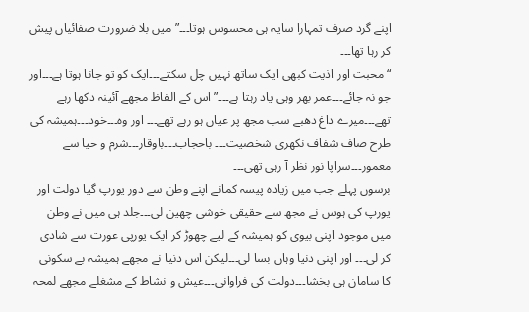اپنے گرد صرف تمہارا سایہ ہی محسوس ہوتا۔۔۔”میں بلا ضرورت صفائیاں پیش کر رہا تھا۔۔۔
“محبت اور اذیت کبھی ایک ساتھ نہیں چل سکتے۔۔۔ایک کو تو جانا ہوتا ہے۔۔۔اور جو نہ جائے۔۔۔عمر بھر وہی یاد رہتا ہے۔۔۔”اس کے الفاظ مجھے آئینہ دکھا رہے تھے۔۔۔میرے داغ دھبے سب مجھ پر عیاں ہو رہے تھے۔۔۔ اور وہ۔۔۔خود۔۔۔ہمیشہ کی طرح صاف شفاف نکھری شخصیت۔۔۔ باحجاب۔۔۔باوقار۔۔۔شرم و حیا سے معمور۔۔۔سراپا نور نظر آ رہی تھی۔۔۔
برسوں پہلے جب میں زیادہ پیسہ کمانے اپنے وطن سے دور یورپ گیا دولت اور یورپ کی ہوس نے مجھ سے حقیقی خوشی چھین لی۔۔۔جلد ہی میں نے وطن میں موجود اپنی بیوی کو ہمیشہ کے لیے چھوڑ کر ایک یورپی عورت سے شادی کر لی۔۔۔ اور اپنی دنیا وہاں بسا لی۔۔۔لیکن اس دنیا نے مجھے ہمیشہ بے سکونی کا سامان ہی بخشا۔۔۔دولت کی فراوانی۔۔۔عیش و نشاط کے مشغلے مجھے لمحہ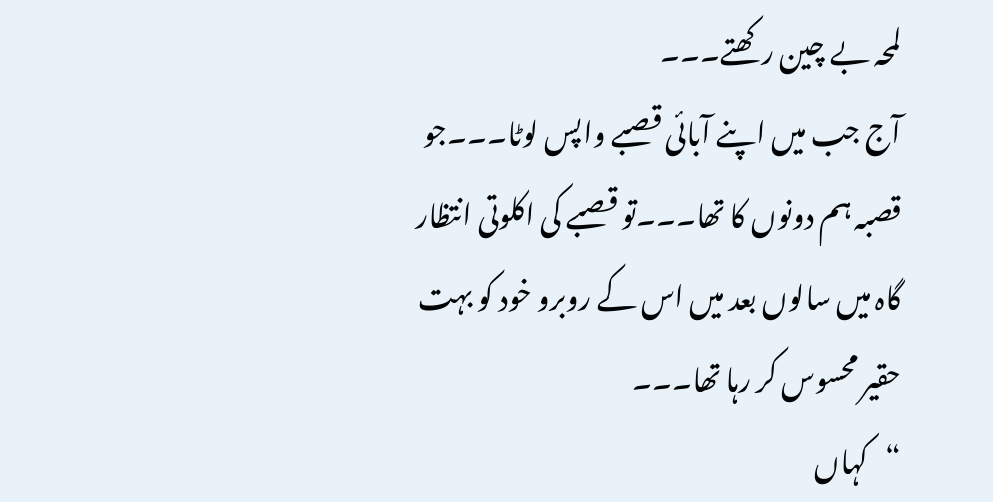لمحہ بے چین رکھتے۔۔۔
آج جب میں اپنے آبائی قصبے واپس لوٹا۔۔۔جو قصبہ ہم دونوں کا تھا۔۔۔تو قصبے کی اکلوتی انتظار گاہ میں سالوں بعد میں اس کے روبرو خود کو بہت حقیر محسوس کر رہا تھا۔۔۔
“کہاں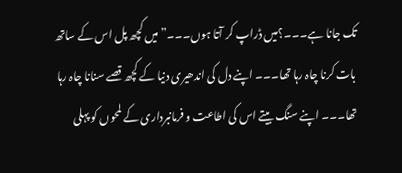تک جانا ہے۔۔۔؟میں ڈراپ کر آتا ہوں۔۔۔”میں کچھ پل اس کے ساتھ بات کرنا چاہ رہا تھا۔۔۔ اپنے دل کی اندھیری دنیا کے کچھ قصے سنانا چاہ رہا تھا۔۔۔ اپنے سنگ بیتے اس کی اطاعت و فرمانبرداری کے لمحوں کو پہلی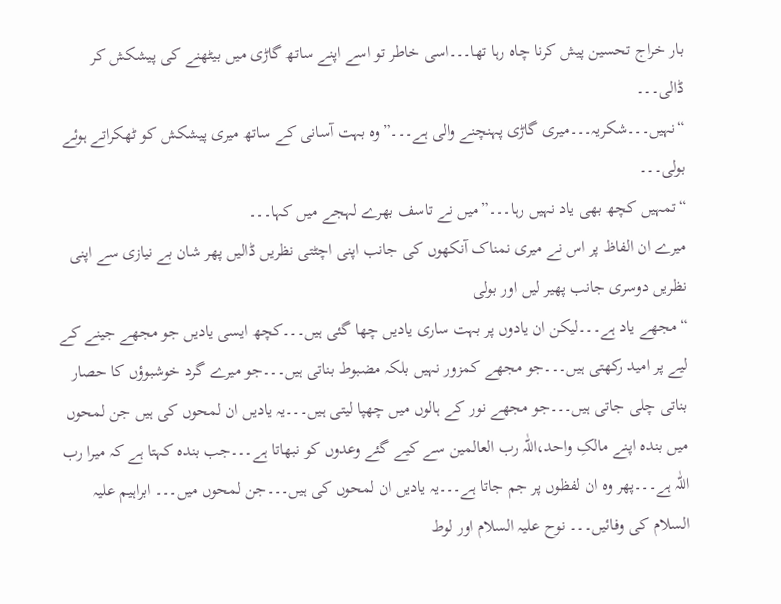بار خراج تحسین پیش کرنا چاہ رہا تھا۔۔۔اسی خاطر تو اسے اپنے ساتھ گاڑی میں بیٹھنے کی پیشکش کر ڈالی۔۔۔
“نہیں۔۔۔شکریہ۔۔۔میری گاڑی پہنچنے والی ہے۔۔۔”وہ بہت آسانی کے ساتھ میری پیشکش کو ٹھکراتے ہوئے بولی۔۔۔
“تمہیں کچھ بھی یاد نہیں رہا۔۔۔”میں نے تاسف بھرے لہجے میں کہا۔۔۔
میرے ان الفاظ پر اس نے میری نمناک آنکھوں کی جانب اپنی اچٹتی نظریں ڈالیں پھر شان بے نیازی سے اپنی نظریں دوسری جانب پھیر لیں اور بولی
“مجھے یاد ہے۔۔۔لیکن ان یادوں پر بہت ساری یادیں چھا گئی ہیں۔۔۔کچھ ایسی یادیں جو مجھے جینے کے لیے پر امید رکھتی ہیں۔۔۔جو مجھے کمزور نہیں بلکہ مضبوط بناتی ہیں۔۔۔جو میرے گرد خوشبوؤں کا حصار بناتی چلی جاتی ہیں۔۔۔جو مجھے نور کے ہالوں میں چھپا لیتی ہیں۔۔۔یہ یادیں ان لمحوں کی ہیں جن لمحوں میں بندہ اپنے مالکِ واحد،اللّٰہ رب العالمین سے کیے گئے وعدوں کو نبھاتا ہے۔۔۔جب بندہ کہتا ہے کہ میرا رب اللّٰہ ہے۔۔۔پھر وہ ان لفظوں پر جم جاتا ہے۔۔۔یہ یادیں ان لمحوں کی ہیں۔۔۔جن لمحوں میں۔۔۔ ابراہیم علیہ السلام کی وفائیں۔۔۔ نوح علیہ السلام اور لوط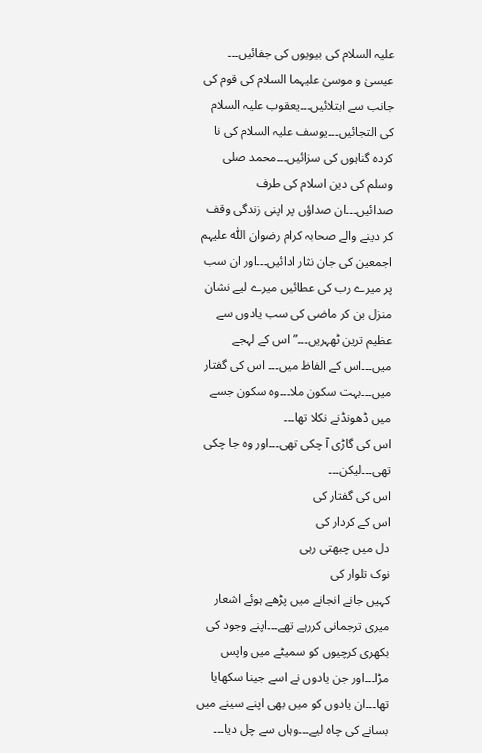علیہ السلام کی بیویوں کی جفائیں۔۔۔ عیسیٰ و موسیٰ علیہما السلام کی قوم کی جانب سے ابتلائیں۔۔۔یعقوب علیہ السلام کی التجائیں۔۔۔یوسف علیہ السلام کی نا کردہ گناہوں کی سزائیں۔۔۔محمد صلی وسلم کی دین اسلام کی طرف صدائیں۔۔۔ان صداؤں پر اپنی زندگی وقف کر دینے والے صحابہ کرام رضوان اللّٰہ علیہم اجمعین کی جان نثار ادائیں۔۔۔اور ان سب پر میرے رب کی عطائیں میرے لیے نشان منزل بن کر ماضی کی سب یادوں سے عظیم ترین ٹھہریں۔۔۔”اس کے لہجے میں۔۔۔اس کے الفاظ میں۔۔۔ اس کی گفتار میں۔۔۔بہت سکون ملا۔۔۔وہ سکون جسے میں ڈھونڈنے نکلا تھا۔۔۔
اس کی گاڑی آ چکی تھی۔۔۔اور وہ جا چکی تھی۔۔۔لیکن۔۔۔
اس کی گفتار کی
اس کے کردار کی
دل میں چبھتی رہی
نوک تلوار کی
کہیں جانے انجانے میں پڑھے ہوئے اشعار میری ترجمانی کررہے تھے۔۔۔اپنے وجود کی بکھری کرچیوں کو سمیٹے میں واپس مڑا۔۔۔اور جن یادوں نے اسے جینا سکھایا تھا۔۔۔ان یادوں کو میں بھی اپنے سینے میں بسانے کی چاہ لیے۔۔۔وہاں سے چل دیا۔۔۔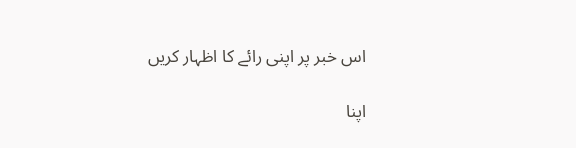اس خبر پر اپنی رائے کا اظہار کریں

اپنا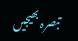تبصرہ بھیجیں